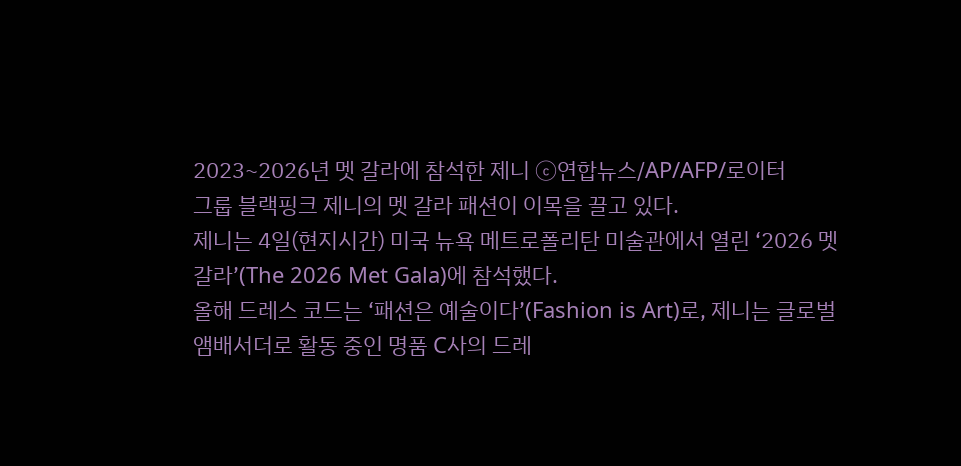2023~2026년 멧 갈라에 참석한 제니 ⓒ연합뉴스/AP/AFP/로이터
그룹 블랙핑크 제니의 멧 갈라 패션이 이목을 끌고 있다.
제니는 4일(현지시간) 미국 뉴욕 메트로폴리탄 미술관에서 열린 ‘2026 멧 갈라’(The 2026 Met Gala)에 참석했다.
올해 드레스 코드는 ‘패션은 예술이다’(Fashion is Art)로, 제니는 글로벌 앰배서더로 활동 중인 명품 C사의 드레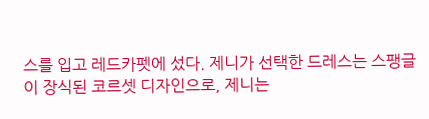스를 입고 레드카펫에 섰다. 제니가 선택한 드레스는 스팽글이 장식된 코르셋 디자인으로, 제니는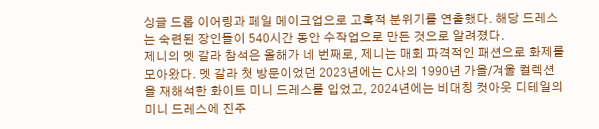싱글 드롭 이어링과 페일 메이크업으로 고혹적 분위기를 연출했다. 해당 드레스는 숙련된 장인들이 540시간 동안 수작업으로 만든 것으로 알려졌다.
제니의 멧 갈라 참석은 올해가 네 번째로, 제니는 매회 파격적인 패션으로 화제를 모아왔다. 멧 갈라 첫 방문이었던 2023년에는 C사의 1990년 가을/겨울 컬렉션을 재해석한 화이트 미니 드레스를 입었고, 2024년에는 비대칭 컷아웃 디테일의 미니 드레스에 진주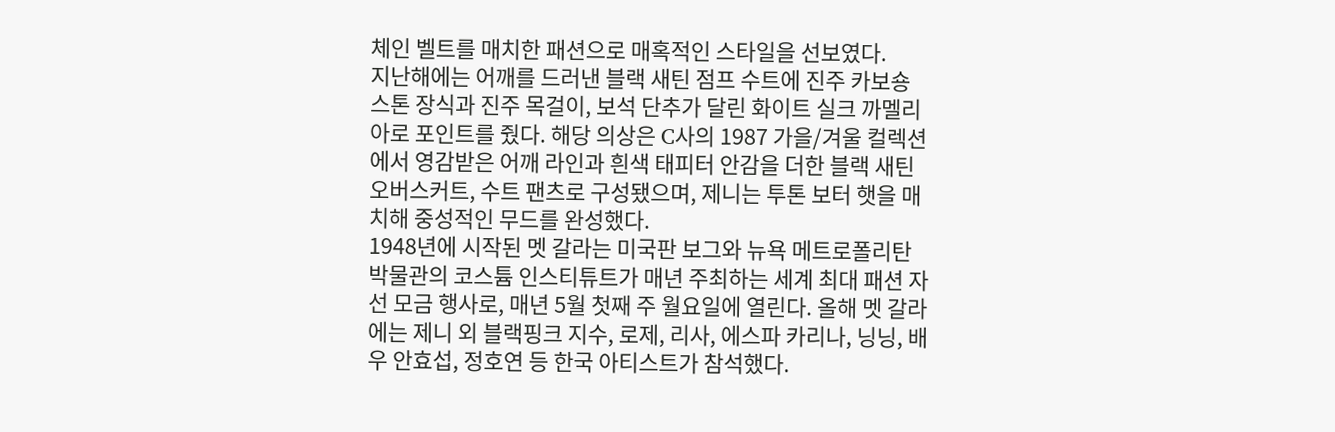체인 벨트를 매치한 패션으로 매혹적인 스타일을 선보였다.
지난해에는 어깨를 드러낸 블랙 새틴 점프 수트에 진주 카보숑 스톤 장식과 진주 목걸이, 보석 단추가 달린 화이트 실크 까멜리아로 포인트를 줬다. 해당 의상은 C사의 1987 가을/겨울 컬렉션에서 영감받은 어깨 라인과 흰색 태피터 안감을 더한 블랙 새틴 오버스커트, 수트 팬츠로 구성됐으며, 제니는 투톤 보터 햇을 매치해 중성적인 무드를 완성했다.
1948년에 시작된 멧 갈라는 미국판 보그와 뉴욕 메트로폴리탄 박물관의 코스튬 인스티튜트가 매년 주최하는 세계 최대 패션 자선 모금 행사로, 매년 5월 첫째 주 월요일에 열린다. 올해 멧 갈라에는 제니 외 블랙핑크 지수, 로제, 리사, 에스파 카리나, 닝닝, 배우 안효섭, 정호연 등 한국 아티스트가 참석했다.